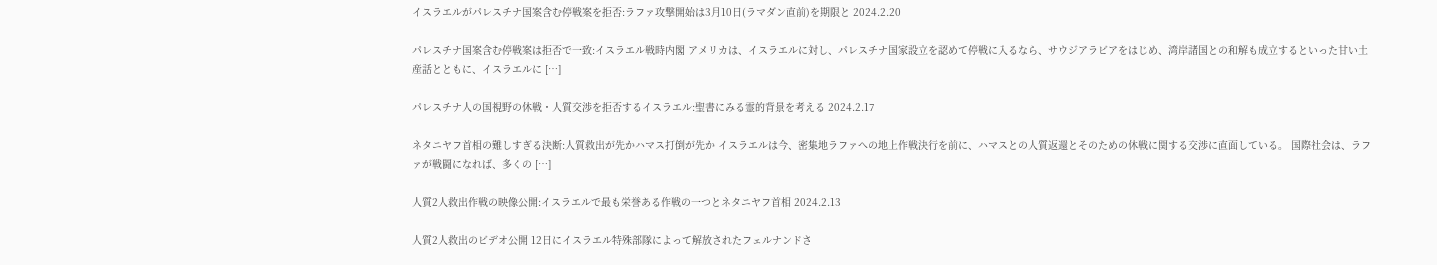イスラエルがパレスチナ国案含む停戦案を拒否:ラファ攻撃開始は3月10日(ラマダン直前)を期限と 2024.2.20

パレスチナ国案含む停戦案は拒否で一致:イスラエル戦時内閣 アメリカは、イスラエルに対し、パレスチナ国家設立を認めて停戦に入るなら、サウジアラビアをはじめ、湾岸諸国との和解も成立するといった甘い土産話とともに、イスラエルに […]

パレスチナ人の国視野の休戦・人質交渉を拒否するイスラエル:聖書にみる霊的背景を考える 2024.2.17

ネタニヤフ首相の難しすぎる決断:人質救出が先かハマス打倒が先か イスラエルは今、密集地ラファへの地上作戦決行を前に、ハマスとの人質返還とそのための休戦に関する交渉に直面している。 国際社会は、ラファが戦闘になれば、多くの […]

人質2人救出作戦の映像公開:イスラエルで最も栄誉ある作戦の一つとネタニヤフ首相 2024.2.13

人質2人救出のビデオ公開 12日にイスラエル特殊部隊によって解放されたフェルナンドさ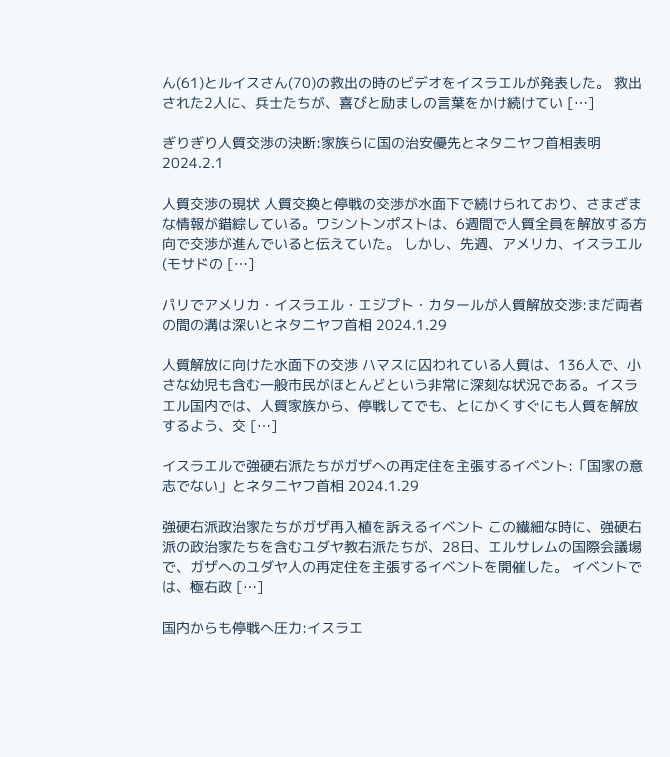ん(61)とルイスさん(70)の救出の時のビデオをイスラエルが発表した。 救出された2人に、兵士たちが、喜びと励ましの言葉をかけ続けてい […]

ぎりぎり人質交渉の決断:家族らに国の治安優先とネタニヤフ首相表明 2024.2.1

人質交渉の現状 人質交換と停戦の交渉が水面下で続けられており、さまざまな情報が錯綜している。ワシントンポストは、6週間で人質全員を解放する方向で交渉が進んでいると伝えていた。 しかし、先週、アメリカ、イスラエル(モサドの […]

パリでアメリカ・イスラエル・エジプト・カタールが人質解放交渉:まだ両者の間の溝は深いとネタニヤフ首相 2024.1.29

人質解放に向けた水面下の交渉 ハマスに囚われている人質は、136人で、小さな幼児も含む一般市民がほとんどという非常に深刻な状況である。イスラエル国内では、人質家族から、停戦してでも、とにかくすぐにも人質を解放するよう、交 […]

イスラエルで強硬右派たちがガザへの再定住を主張するイベント:「国家の意志でない」とネタニヤフ首相 2024.1.29

強硬右派政治家たちがガザ再入植を訴えるイベント この繊細な時に、強硬右派の政治家たちを含むユダヤ教右派たちが、28日、エルサレムの国際会議場で、ガザへのユダヤ人の再定住を主張するイベントを開催した。 イベントでは、極右政 […]

国内からも停戦へ圧力:イスラエ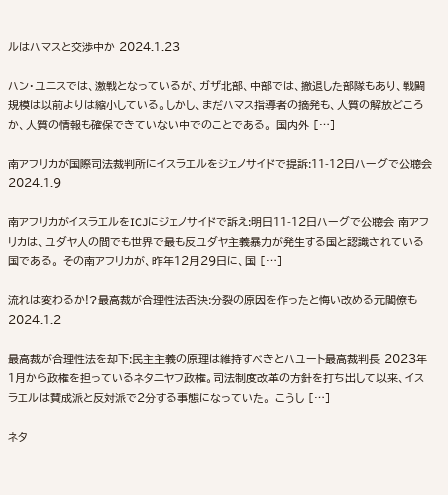ルはハマスと交渉中か 2024.1.23

ハン・ユニスでは、激戦となっているが、ガザ北部、中部では、撤退した部隊もあり、戦闘規模は以前よりは縮小している。しかし、まだハマス指導者の摘発も、人質の解放どころか、人質の情報も確保できていない中でのことである。 国内外 […]

南アフリカが国際司法裁判所にイスラエルをジェノサイドで提訴:11-12日ハーグで公聴会 2024.1.9

南アフリカがイスラエルをICJにジェノサイドで訴え:明日11-12日ハーグで公聴会 南アフリカは、ユダヤ人の間でも世界で最も反ユダヤ主義暴力が発生する国と認識されている国である。 その南アフリカが、昨年12月29日に、国 […]

流れは変わるか!?最高裁が合理性法否決:分裂の原因を作ったと悔い改める元閣僚も 2024.1.2

最高裁が合理性法を却下:民主主義の原理は維持すべきとハユート最高裁判長 2023年1月から政権を担っているネタニヤフ政権。司法制度改革の方針を打ち出して以来、イスラエルは賛成派と反対派で2分する事態になっていた。 こうし […]

ネタ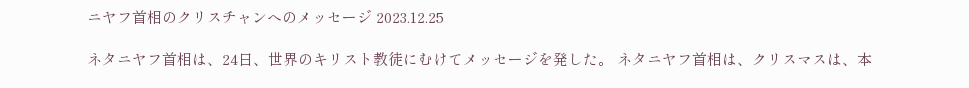ニヤフ首相のクリスチャンへのメッセージ 2023.12.25

ネタニヤフ首相は、24日、世界のキリスト教徒にむけてメッセージを発した。 ネタニヤフ首相は、クリスマスは、本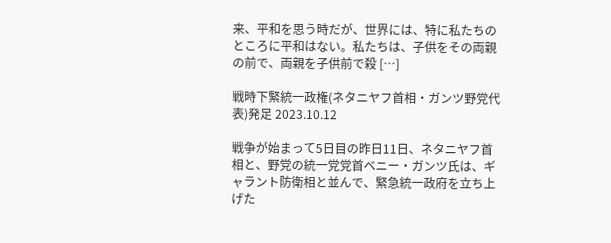来、平和を思う時だが、世界には、特に私たちのところに平和はない。私たちは、子供をその両親の前で、両親を子供前で殺 […]

戦時下緊統一政権(ネタニヤフ首相・ガンツ野党代表)発足 2023.10.12

戦争が始まって5日目の昨日11日、ネタニヤフ首相と、野党の統一党党首ベニー・ガンツ氏は、ギャラント防衛相と並んで、緊急統一政府を立ち上げた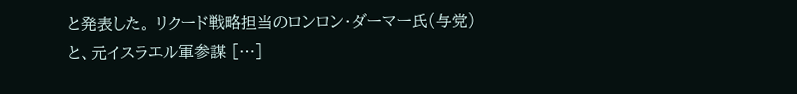と発表した。 リクード戦略担当のロンロン・ダーマー氏(与党)と、元イスラエル軍参謀 […]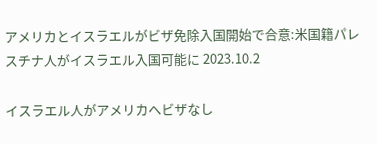アメリカとイスラエルがビザ免除入国開始で合意:米国籍パレスチナ人がイスラエル入国可能に 2023.10.2

イスラエル人がアメリカへビザなし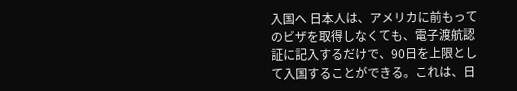入国へ 日本人は、アメリカに前もってのビザを取得しなくても、電子渡航認証に記入するだけで、90日を上限として入国することができる。これは、日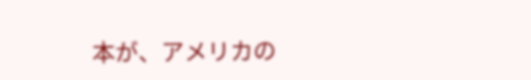本が、アメリカの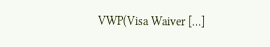VWP(Visa Waiver […]